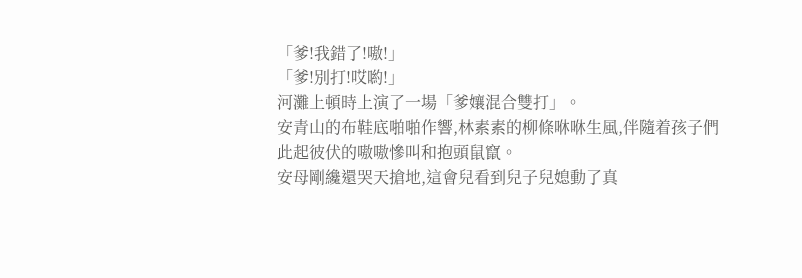「爹!我錯了!嗷!」
「爹!別打!哎喲!」
河灘上頓時上演了一場「爹孃混合雙打」。
安青山的布鞋底啪啪作響,林素素的柳條咻咻生風,伴隨着孩子們此起彼伏的嗷嗷慘叫和抱頭鼠竄。
安母剛纔還哭天搶地,這會兒看到兒子兒媳動了真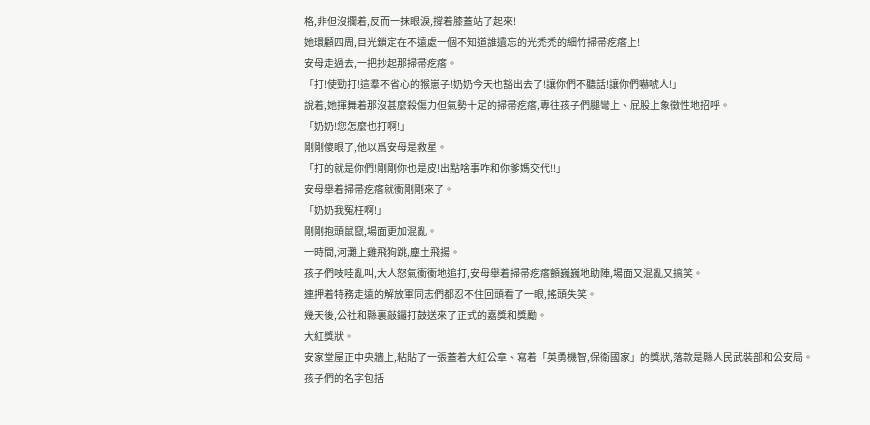格,非但沒攔着,反而一抹眼淚,撐着膝蓋站了起來!
她環顧四周,目光鎖定在不遠處一個不知道誰遺忘的光禿禿的細竹掃帚疙瘩上!
安母走過去,一把抄起那掃帚疙瘩。
「打!使勁打!這羣不省心的猴崽子!奶奶今天也豁出去了!讓你們不聽話!讓你們嚇唬人!」
說着,她揮舞着那沒甚麼殺傷力但氣勢十足的掃帚疙瘩,專往孩子們腿彎上、屁股上象徵性地招呼。
「奶奶!您怎麼也打啊!」
剛剛傻眼了,他以爲安母是救星。
「打的就是你們!剛剛你也是皮!出點啥事咋和你爹媽交代!!」
安母舉着掃帚疙瘩就衝剛剛來了。
「奶奶我冤枉啊!」
剛剛抱頭鼠竄,場面更加混亂。
一時間,河灘上雞飛狗跳,塵土飛揚。
孩子們吱哇亂叫,大人怒氣衝衝地追打,安母舉着掃帚疙瘩顫巍巍地助陣,場面又混亂又搞笑。
連押着特務走遠的解放軍同志們都忍不住回頭看了一眼,搖頭失笑。
幾天後,公社和縣裏敲鑼打鼓送來了正式的嘉獎和獎勵。
大紅獎狀。
安家堂屋正中央牆上,粘貼了一張蓋着大紅公章、寫着「英勇機智,保衛國家」的獎狀,落款是縣人民武裝部和公安局。
孩子們的名字包括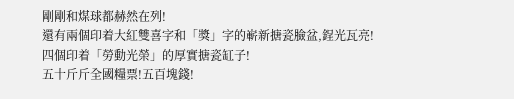剛剛和煤球都赫然在列!
還有兩個印着大紅雙喜字和「獎」字的嶄新搪瓷臉盆,鋥光瓦亮!
四個印着「勞動光榮」的厚實搪瓷缸子!
五十斤斤全國糧票!五百塊錢!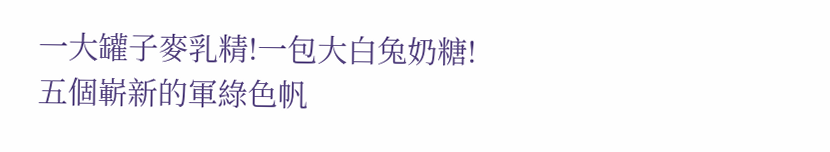一大罐子麥乳精!一包大白兔奶糖!
五個嶄新的軍綠色帆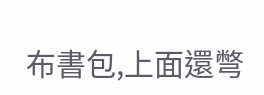布書包,上面還彆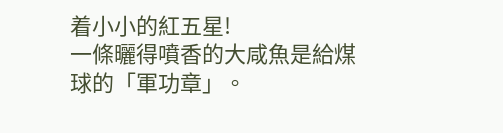着小小的紅五星!
一條曬得噴香的大咸魚是給煤球的「軍功章」。